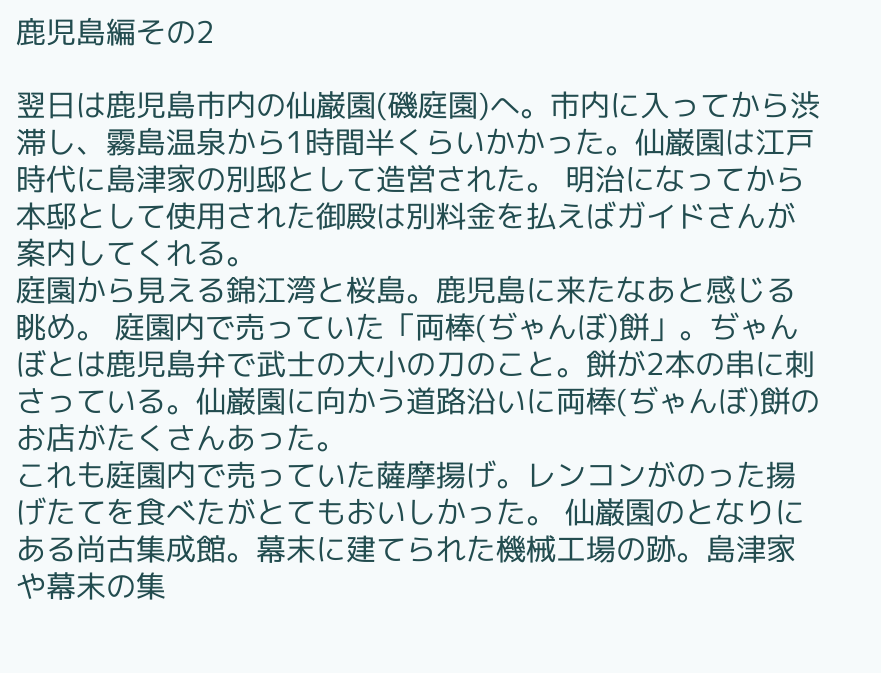鹿児島編その2

翌日は鹿児島市内の仙巌園(磯庭園)へ。市内に入ってから渋滞し、霧島温泉から1時間半くらいかかった。仙巌園は江戸時代に島津家の別邸として造営された。 明治になってから本邸として使用された御殿は別料金を払えばガイドさんが案内してくれる。
庭園から見える錦江湾と桜島。鹿児島に来たなあと感じる眺め。 庭園内で売っていた「両棒(ぢゃんぼ)餅」。ぢゃんぼとは鹿児島弁で武士の大小の刀のこと。餅が2本の串に刺さっている。仙巌園に向かう道路沿いに両棒(ぢゃんぼ)餅のお店がたくさんあった。
これも庭園内で売っていた薩摩揚げ。レンコンがのった揚げたてを食べたがとてもおいしかった。 仙巌園のとなりにある尚古集成館。幕末に建てられた機械工場の跡。島津家や幕末の集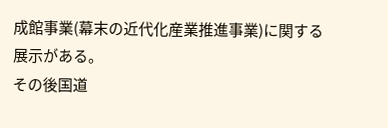成館事業(幕末の近代化産業推進事業)に関する展示がある。
その後国道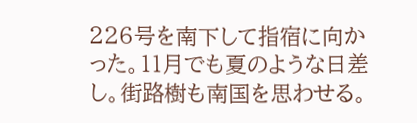226号を南下して指宿に向かった。11月でも夏のような日差し。街路樹も南国を思わせる。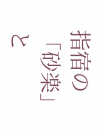指宿の「砂楽」と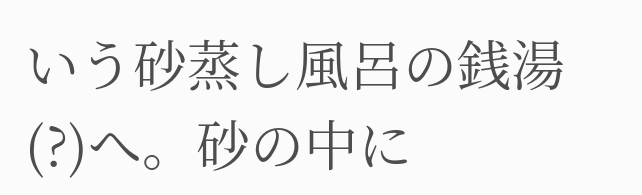いう砂蒸し風呂の銭湯(?)へ。砂の中に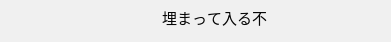埋まって入る不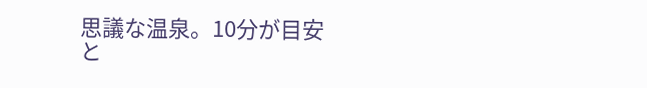思議な温泉。10分が目安と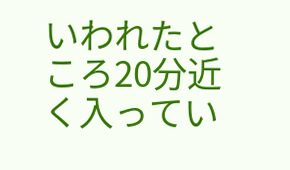いわれたところ20分近く入ってい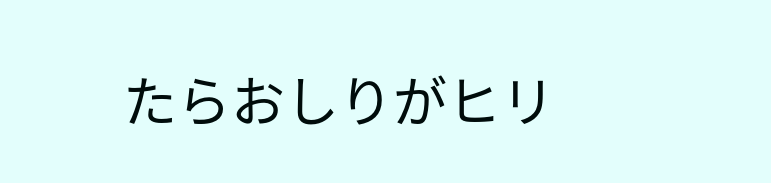たらおしりがヒリ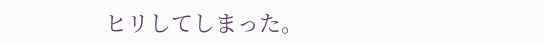ヒリしてしまった。